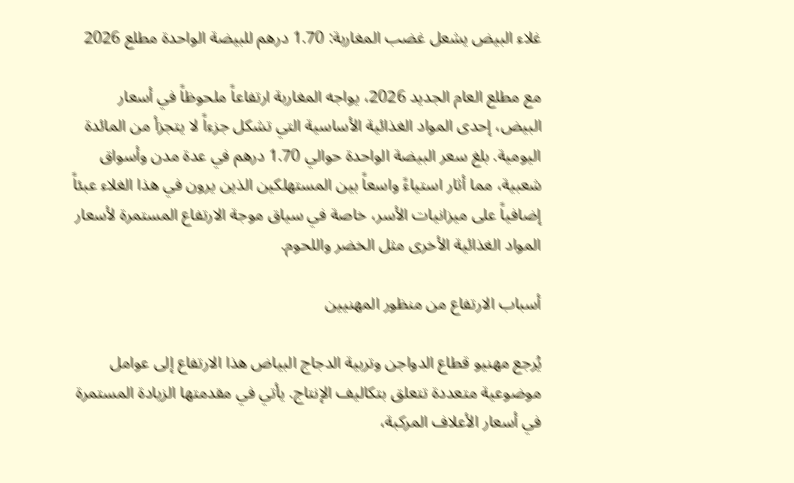غلاء البيض يشعل غضب المغاربة: 1.70 درهم للبيضة الواحدة مطلع 2026

مع مطلع العام الجديد 2026، يواجه المغاربة ارتفاعاً ملحوظاً في أسعار البيض، إحدى المواد الغذائية الأساسية التي تشكل جزءاً لا يتجزأ من المائدة اليومية. بلغ سعر البيضة الواحدة حوالي 1.70 درهم في عدة مدن وأسواق شعبية، مما أثار استياءً واسعاً بين المستهلكين الذين يرون في هذا الغلاء عبئاً إضافياً على ميزانيات الأسر، خاصة في سياق موجة الارتفاع المستمرة لأسعار المواد الغذائية الأخرى مثل الخضر واللحوم.

أسباب الارتفاع من منظور المهنيين

يُرجع مهنيو قطاع الدواجن وتربية الدجاج البياض هذا الارتفاع إلى عوامل موضوعية متعددة تتعلق بتكاليف الإنتاج. يأتي في مقدمتها الزيادة المستمرة في أسعار الأعلاف المركبة،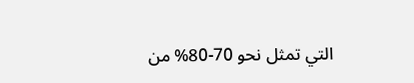التي تمثل نحو 70-80% من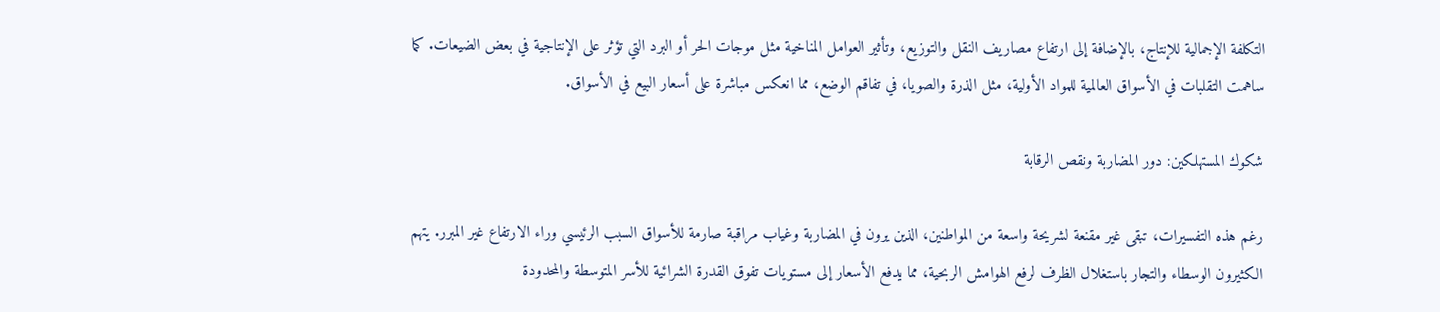التكلفة الإجمالية للإنتاج، بالإضافة إلى ارتفاع مصاريف النقل والتوزيع، وتأثير العوامل المناخية مثل موجات الحر أو البرد التي تؤثر على الإنتاجية في بعض الضيعات. كما ساهمت التقلبات في الأسواق العالمية للمواد الأولية، مثل الذرة والصويا، في تفاقم الوضع، مما انعكس مباشرة على أسعار البيع في الأسواق.

شكوك المستهلكين: دور المضاربة ونقص الرقابة

رغم هذه التفسيرات، تبقى غير مقنعة لشريحة واسعة من المواطنين، الذين يرون في المضاربة وغياب مراقبة صارمة للأسواق السبب الرئيسي وراء الارتفاع غير المبرر. يتهم الكثيرون الوسطاء والتجار باستغلال الظرف لرفع الهوامش الربحية، مما يدفع الأسعار إلى مستويات تفوق القدرة الشرائية للأسر المتوسطة والمحدودة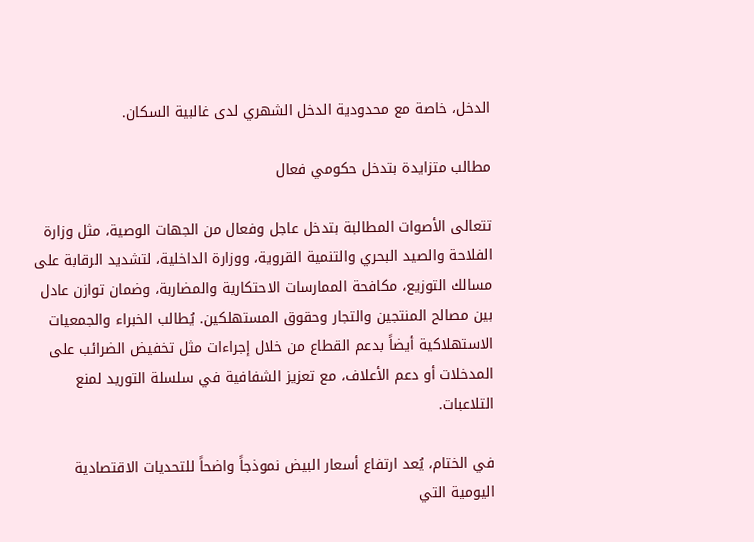الدخل، خاصة مع محدودية الدخل الشهري لدى غالبية السكان.

مطالب متزايدة بتدخل حكومي فعال

تتعالى الأصوات المطالبة بتدخل عاجل وفعال من الجهات الوصية، مثل وزارة الفلاحة والصيد البحري والتنمية القروية، ووزارة الداخلية، لتشديد الرقابة على مسالك التوزيع، مكافحة الممارسات الاحتكارية والمضاربة، وضمان توازن عادل بين مصالح المنتجين والتجار وحقوق المستهلكين. يُطالب الخبراء والجمعيات الاستهلاكية أيضاً بدعم القطاع من خلال إجراءات مثل تخفيض الضرائب على المدخلات أو دعم الأعلاف، مع تعزيز الشفافية في سلسلة التوريد لمنع التلاعبات.

في الختام، يُعد ارتفاع أسعار البيض نموذجاً واضحاً للتحديات الاقتصادية اليومية التي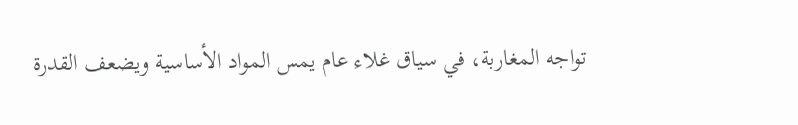تواجه المغاربة، في سياق غلاء عام يمس المواد الأساسية ويضعف القدرة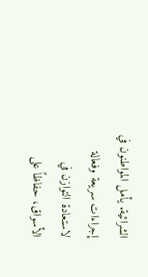الشرائية. يأمل المواطنون في إجراءات سريعة وفعالة لاستعادة التوازن في الأسواق، حفاظاً على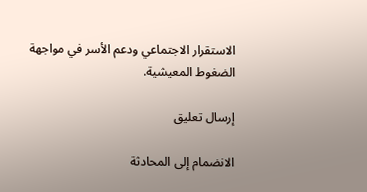الاستقرار الاجتماعي ودعم الأسر في مواجهة الضغوط المعيشية.

إرسال تعليق

الانضمام إلى المحادثة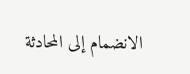الانضمام إلى المحادثة